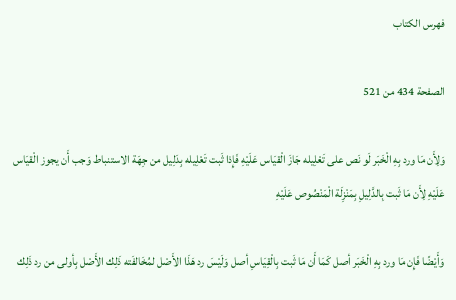فهرس الكتاب

الصفحة 434 من 521

وَلِأَن مَا ورد بِهِ الْخَبَر لَو نَص على تَعْلِيله جَازَ الْقيَاس عَلَيْهِ فَإِذا ثَبت تَعْلِيله بِدَلِيل من جِهَة الاستنباط وَجب أَن يجوز الْقيَاس عَلَيْهِ لِأَن مَا ثَبت بِالدَّلِيلِ بِمَنْزِلَة الْمَنْصُوص عَلَيْهِ

وَأَيْضًا فَإِن مَا ورد بِهِ الْخَبَر أصل كَمَا أَن مَا ثَبت بِالْقِيَاسِ أصل وَلَيْسَ رد هَذَا الأَصْل لمُخَالفَته ذَلِك الأَصْل بِأولى من رد ذَلِك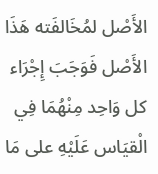الأَصْل لمُخَالفَته هَذَا الأَصْل فَوَجَبَ إِجْرَاء كل وَاحِد مِنْهُمَا فِي الْقيَاس عَلَيْهِ على مَا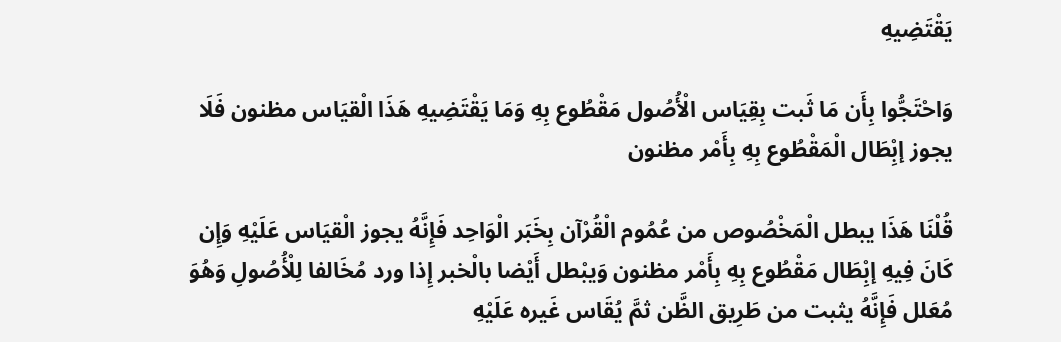يَقْتَضِيهِ

وَاحْتَجُّوا بِأَن مَا ثَبت بِقِيَاس الْأُصُول مَقْطُوع بِهِ وَمَا يَقْتَضِيهِ هَذَا الْقيَاس مظنون فَلَا يجوز إبِْطَال الْمَقْطُوع بِهِ بِأَمْر مظنون

قُلْنَا هَذَا يبطل الْمَخْصُوص من عُمُوم الْقُرْآن بِخَبَر الْوَاحِد فَإِنَّهُ يجوز الْقيَاس عَلَيْهِ وَإِن كَانَ فِيهِ إبِْطَال مَقْطُوع بِهِ بِأَمْر مظنون وَيبْطل أَيْضا بالْخبر إِذا ورد مُخَالفا لِلْأُصُولِ وَهُوَ مُعَلل فَإِنَّهُ يثبت من طَرِيق الظَّن ثمَّ يُقَاس غَيره عَلَيْهِ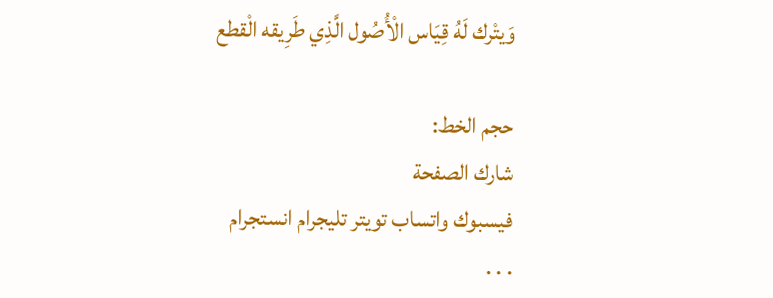وَيتْرك لَهُ قِيَاس الْأُصُول الَّذِي طَرِيقه الْقطع

حجم الخط:
شارك الصفحة
فيسبوك واتساب تويتر تليجرام انستجرام
. . .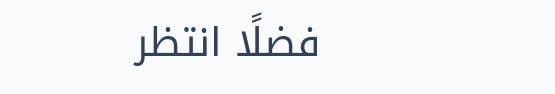فضلًا انتظر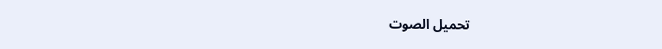تحميل الصوت